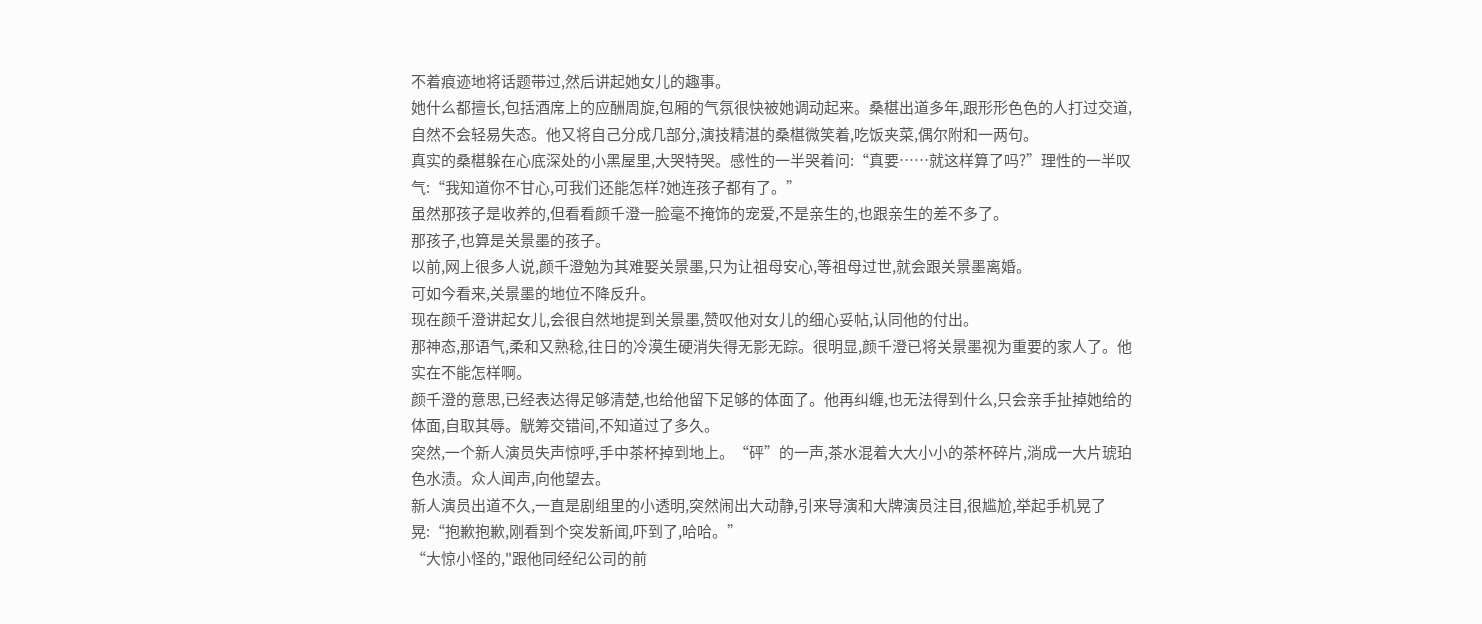不着痕迹地将话题带过,然后讲起她女儿的趣事。
她什么都擅长,包括酒席上的应酬周旋,包厢的气氛很快被她调动起来。桑椹出道多年,跟形形色色的人打过交道,自然不会轻易失态。他又将自己分成几部分,演技精湛的桑椹微笑着,吃饭夹菜,偶尔附和一两句。
真实的桑椹躲在心底深处的小黑屋里,大哭特哭。感性的一半哭着问:“真要……就这样算了吗?”理性的一半叹气:“我知道你不甘心,可我们还能怎样?她连孩子都有了。”
虽然那孩子是收养的,但看看颜千澄一脸毫不掩饰的宠爱,不是亲生的,也跟亲生的差不多了。
那孩子,也算是关景墨的孩子。
以前,网上很多人说,颜千澄勉为其难娶关景墨,只为让祖母安心,等祖母过世,就会跟关景墨离婚。
可如今看来,关景墨的地位不降反升。
现在颜千澄讲起女儿,会很自然地提到关景墨,赞叹他对女儿的细心妥帖,认同他的付出。
那神态,那语气,柔和又熟稔,往日的冷漠生硬消失得无影无踪。很明显,颜千澄已将关景墨视为重要的家人了。他实在不能怎样啊。
颜千澄的意思,已经表达得足够清楚,也给他留下足够的体面了。他再纠缠,也无法得到什么,只会亲手扯掉她给的体面,自取其辱。觥筹交错间,不知道过了多久。
突然,一个新人演员失声惊呼,手中茶杯掉到地上。“砰”的一声,茶水混着大大小小的茶杯碎片,淌成一大片琥珀色水渍。众人闻声,向他望去。
新人演员出道不久,一直是剧组里的小透明,突然闹出大动静,引来导演和大牌演员注目,很尴尬,举起手机晃了晃:“抱歉抱歉,刚看到个突发新闻,吓到了,哈哈。”
“大惊小怪的,"跟他同经纪公司的前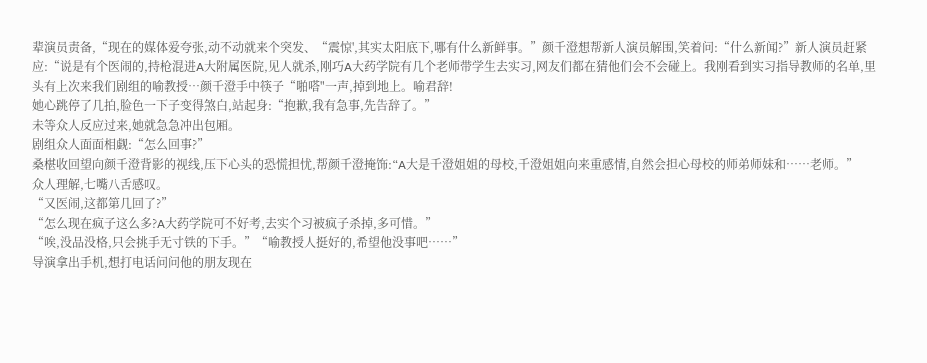辈演员责备,“现在的媒体爱夸张,动不动就来个突发、“震惊',其实太阳底下,哪有什么新鲜事。”颜千澄想帮新人演员解围,笑着问:“什么新闻?”新人演员赶紧应:“说是有个医闹的,持枪混进A大附属医院,见人就杀,刚巧A大药学院有几个老师带学生去实习,网友们都在猜他们会不会碰上。我刚看到实习指导教师的名单,里头有上次来我们剧组的喻教授…颜千澄手中筷子“啪嗒"一声,掉到地上。喻君辞!
她心跳停了几拍,脸色一下子变得煞白,站起身:“抱歉,我有急事,先告辞了。”
未等众人反应过来,她就急急冲出包厢。
剧组众人面面相觑:“怎么回事?”
桑椹收回望向颜千澄背影的视线,压下心头的恐慌担忧,帮颜千澄掩饰:“A大是千澄姐姐的母校,千澄姐姐向来重感情,自然会担心母校的师弟师妹和……老师。”
众人理解,七嘴八舌感叹。
“又医闹,这都第几回了?”
“怎么现在疯子这么多?A大药学院可不好考,去实个习被疯子杀掉,多可惜。”
“唉,没品没格,只会挑手无寸铁的下手。”“喻教授人挺好的,希望他没事吧……”
导演拿出手机,想打电话问问他的朋友现在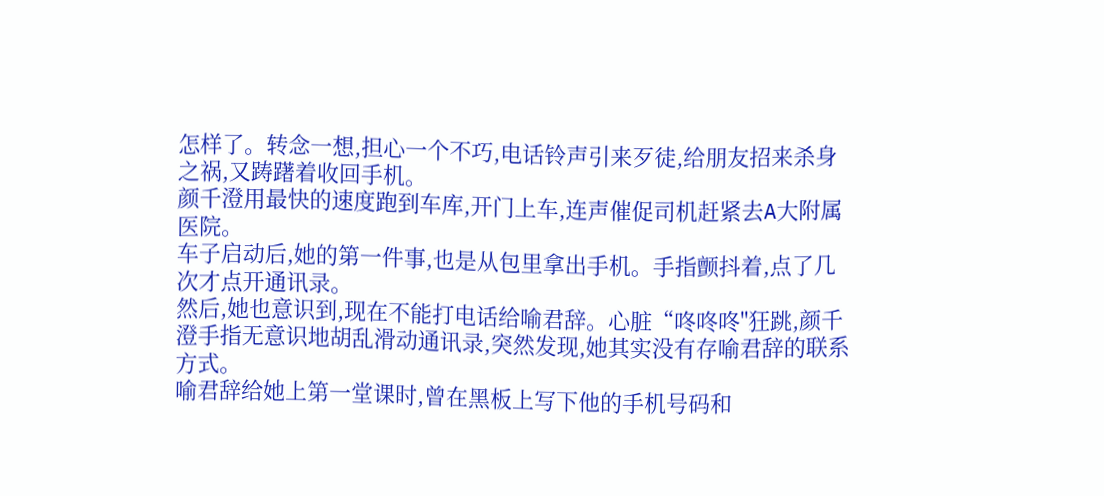怎样了。转念一想,担心一个不巧,电话铃声引来歹徒,给朋友招来杀身之祸,又踌躇着收回手机。
颜千澄用最快的速度跑到车库,开门上车,连声催促司机赶紧去A大附属医院。
车子启动后,她的第一件事,也是从包里拿出手机。手指颤抖着,点了几次才点开通讯录。
然后,她也意识到,现在不能打电话给喻君辞。心脏“咚咚咚"狂跳,颜千澄手指无意识地胡乱滑动通讯录,突然发现,她其实没有存喻君辞的联系方式。
喻君辞给她上第一堂课时,曾在黑板上写下他的手机号码和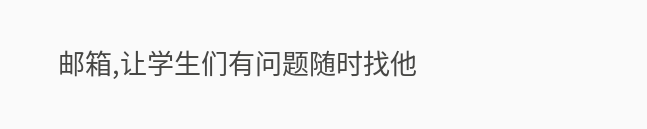邮箱,让学生们有问题随时找他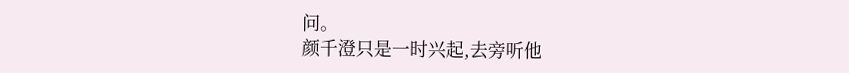问。
颜千澄只是一时兴起,去旁听他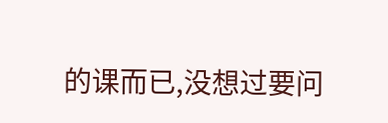的课而已,没想过要问